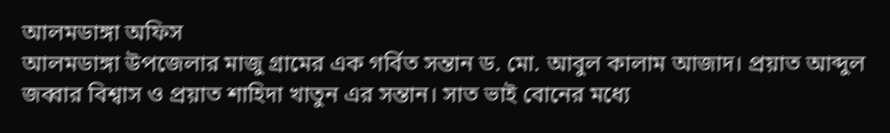আলমডাঙ্গা অফিস
আলমডাঙ্গা উপজেলার মাজু গ্রামের এক গর্বিত সন্তান ড. মো. আবুল কালাম আজাদ। প্রয়াত আব্দুল জব্বার বিশ্বাস ও প্রয়াত শাহিদা খাতুন এর সন্তান। সাত ভাই বোনের মধ্যে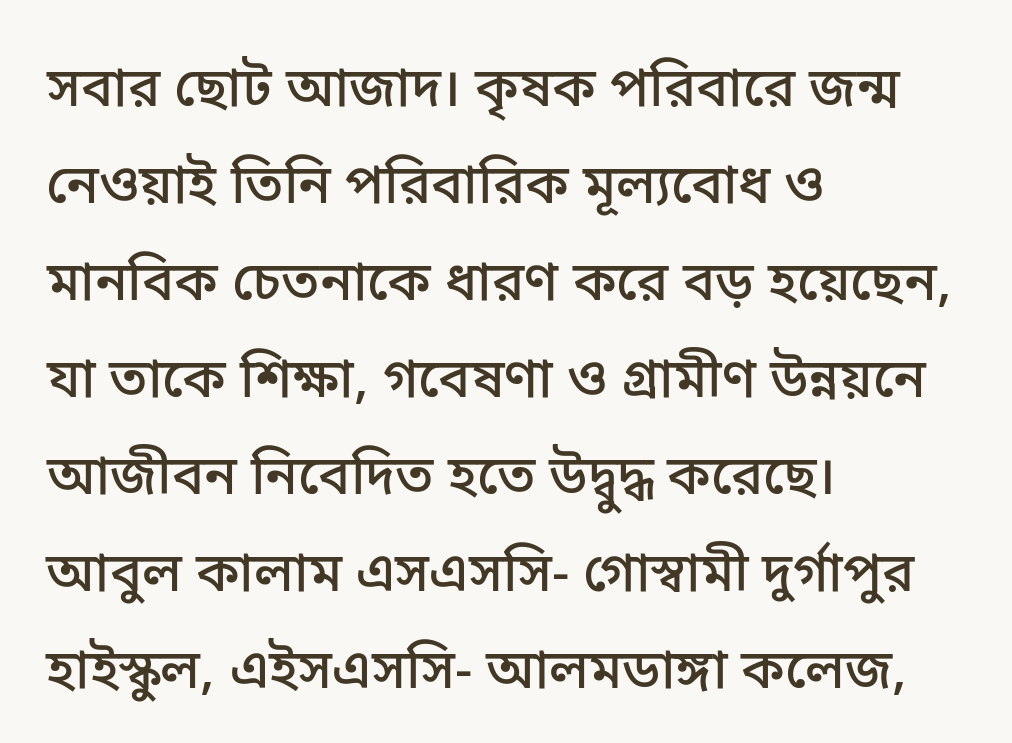সবার ছোট আজাদ। কৃষক পরিবারে জন্ম নেওয়াই তিনি পরিবারিক মূল্যবোধ ও মানবিক চেতনাকে ধারণ করে বড় হয়েছেন, যা তাকে শিক্ষা, গবেষণা ও গ্রামীণ উন্নয়নে আজীবন নিবেদিত হতে উদ্বুদ্ধ করেছে। আবুল কালাম এসএসসি- গোস্বামী দুর্গাপুর হাইস্কুল, এইসএসসি- আলমডাঙ্গা কলেজ,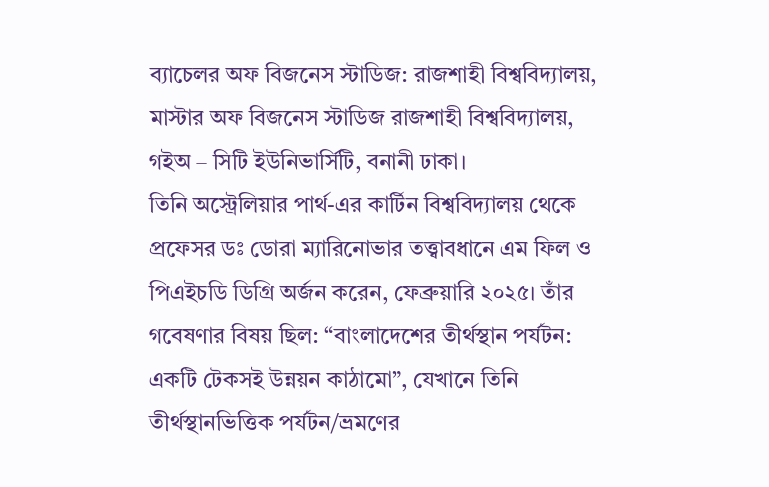ব্যাচেলর অফ বিজনেস স্টাডিজ: রাজশাহী বিশ্ববিদ্যালয়, মাস্টার অফ বিজনেস স্টাডিজ রাজশাহী বিশ্ববিদ্যালয়, গইঅ – সিটি ইউনিভার্সিটি, বনানী ঢাকা।
তিনি অস্ট্রেলিয়ার পার্থ-এর কার্টিন বিশ্ববিদ্যালয় থেকে প্রফেসর ডঃ ডোরা ম্যারিনোভার তত্ত্বাবধানে এম ফিল ও পিএইচডি ডিগ্রি অর্জন করেন, ফেব্রুয়ারি ২০২৫। তাঁর গবেষণার বিষয় ছিল: “বাংলাদেশের তীর্থস্থান পর্যটন: একটি টেকসই উন্নয়ন কাঠামো”, যেখানে তিনি তীর্থস্থানভিত্তিক পর্যটন/ভ্রমণের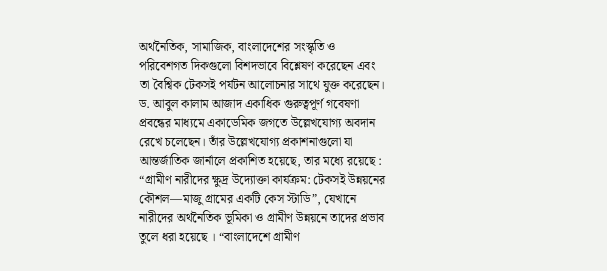অর্থনৈতিক, সামাজিক, বাংলাদেশের সংস্কৃতি ও পরিবেশগত দিকগুলো বিশদভাবে বিশ্লেষণ করেছেন এবং তা বৈশ্বিক টেকসই পর্যটন আলোচনার সাথে যুক্ত করেছেন।
ড. আবুল কালাম আজাদ একাধিক গুরুত্বপূর্ণ গবেষণা প্রবন্ধের মাধ্যমে একাডেমিক জগতে উল্লেখযোগ্য অবদান রেখে চলেছেন। তাঁর উল্লেখযোগ্য প্রকাশনাগুলো যা আন্তর্জাতিক জার্নালে প্রকাশিত হয়েছে, তার মধ্যে রয়েছে : “গ্রামীণ নারীদের ক্ষুদ্র উদ্যোক্তা কার্যক্রম: টেকসই উন্নয়নের কৌশল—মাজু গ্রামের একটি কেস স্টাডি”, যেখানে নারীদের অর্থনৈতিক ভূমিকা ও গ্রামীণ উন্নয়নে তাদের প্রভাব তুলে ধরা হয়েছে । “বাংলাদেশে গ্রামীণ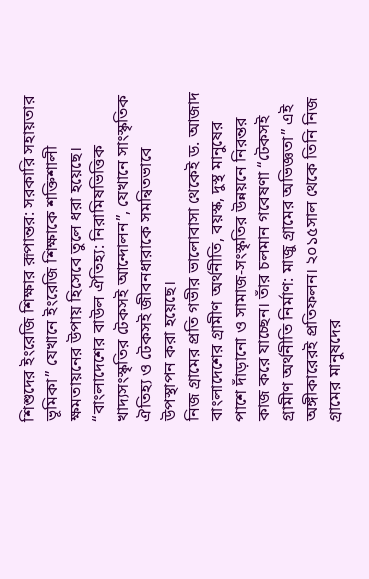শিশুদের ইংরেজি শিক্ষার রূপান্তর: সরকারি সহায়তার ভূমিকা” যেখানে ইংরেজি শিক্ষাকে শক্তিশালী ক্ষমতায়নের উপায় হিসেবে তুলে ধরা হয়েছে। “বাংলাদেশের বাউল ঐতিহ্য: নিরামিষভিত্তিক খাদ্যসংস্কৃতির টেকসই আন্দোলন”, যেখানে সাংস্কৃতিক ঐতিহ্য ও টেকসই জীবনধারাকে সমন্বিতভাবে উপস্থাপন করা হয়েছে।
নিজ গ্রামের প্রতি গভীর ভালোবাসা থেকেই ড. আজাদ বাংলাদেশের গ্রামীণ অর্থনীতি, বয়স্ক, দুস্থ মানুষের পাশে দাঁড়ানো ও সামাজ-সংস্কৃতির উন্নয়নে নিরন্তর কাজ করে যাচ্ছেন। তাঁর চলমান গবেষণা “টেকসই গ্রামীণ অর্থনীতি নির্মাণ: মাজু গ্রামের অভিজ্ঞতা” এই অঙ্গীকারেরই প্রতিফলন। ২০১৫সাল থেকে তিনি নিজ গ্রামের মানুষদের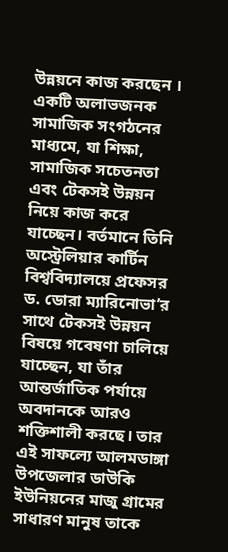উন্নয়নে কাজ করছেন । একটি অলাভজনক সামাজিক সংগঠনের মাধ্যমে, যা শিক্ষা, সামাজিক সচেতনতা এবং টেকসই উন্নয়ন নিয়ে কাজ করে যাচ্ছেন। বর্তমানে তিনি অস্ট্রেলিয়ার কার্টিন বিশ্ববিদ্যালয়ে প্রফেসর ড. ডোরা ম্যারিনোভা’র সাথে টেকসই উন্নয়ন বিষয়ে গবেষণা চালিয়ে যাচ্ছেন, যা তাঁর আন্তর্জাতিক পর্যায়ে অবদানকে আরও শক্তিশালী করছে। তার এই সাফল্যে আলমডাঙ্গা উপজেলার ডাউকি ইউনিয়নের মাজু গ্রামের সাধারণ মানুষ তাকে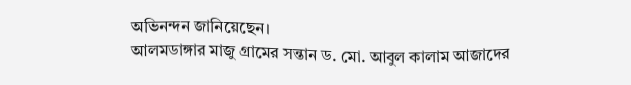অভিনন্দন জানিয়েছেন।
আলমডাঙ্গার মাজু গ্রামের সন্তান ড. মো. আবুল কালাম আজাদের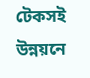টেকসই উন্নয়নে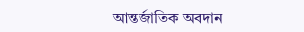আন্তর্জাতিক অবদান